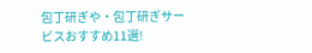包丁研ぎや・包丁研ぎサービスおすすめ11選!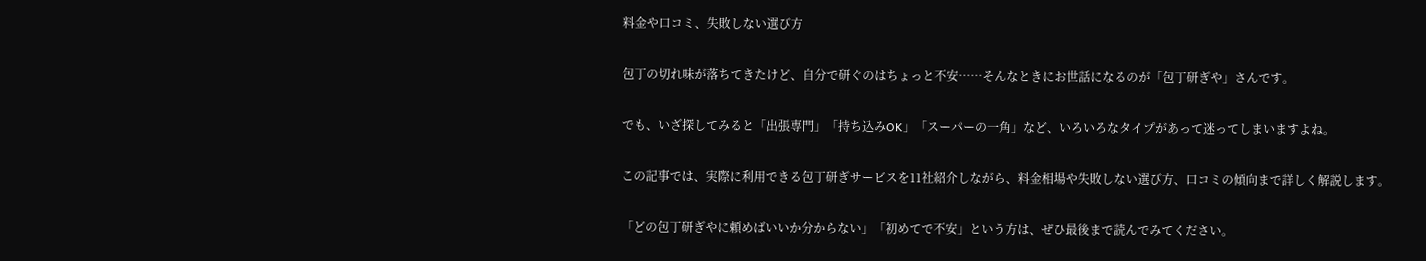料金や口コミ、失敗しない選び方

包丁の切れ味が落ちてきたけど、自分で研ぐのはちょっと不安……そんなときにお世話になるのが「包丁研ぎや」さんです。

でも、いざ探してみると「出張専門」「持ち込みOK」「スーパーの一角」など、いろいろなタイプがあって迷ってしまいますよね。

この記事では、実際に利用できる包丁研ぎサービスを11社紹介しながら、料金相場や失敗しない選び方、口コミの傾向まで詳しく解説します。

「どの包丁研ぎやに頼めばいいか分からない」「初めてで不安」という方は、ぜひ最後まで読んでみてください。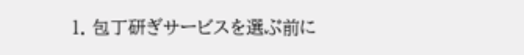1. 包丁研ぎサービスを選ぶ前に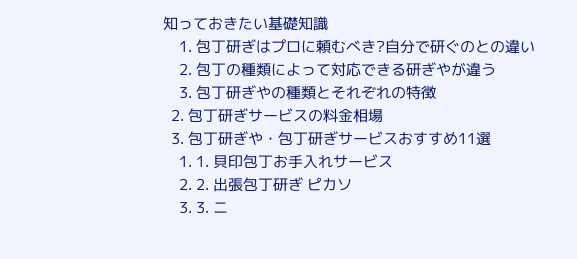知っておきたい基礎知識
    1. 包丁研ぎはプロに頼むべき?自分で研ぐのとの違い
    2. 包丁の種類によって対応できる研ぎやが違う
    3. 包丁研ぎやの種類とそれぞれの特徴
  2. 包丁研ぎサービスの料金相場
  3. 包丁研ぎや・包丁研ぎサービスおすすめ11選
    1. 1. 貝印包丁お手入れサービス
    2. 2. 出張包丁研ぎ ピカソ
    3. 3. ニ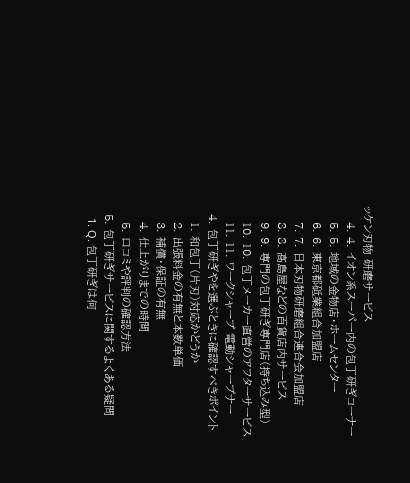ッケン刃物 研磨サービス
    4. 4. イオン系スーパー内の包丁研ぎコーナー
    5. 5. 地域の金物店・ホームセンター
    6. 6. 東京都砥業組合加盟店
    7. 7. 日本刃物研磨組合連合会加盟店
    8. 8. 髙島屋などの百貨店内サービス
    9. 9. 専門の包丁研ぎ専門店(持ち込み型)
    10. 10. 包丁メーカー直営のアフターサービス
    11. 11. ワークシャープ 電動シャープナー
  4. 包丁研ぎやを選ぶときに確認すべきポイント
    1. 和包丁(片刃)対応かどうか
    2. 出張料金の有無と本数単価
    3. 補償・保証の有無
    4. 仕上がりまでの時間
    5. 口コミや評判の確認方法
  5. 包丁研ぎサービスに関するよくある疑問
    1. Q. 包丁研ぎは何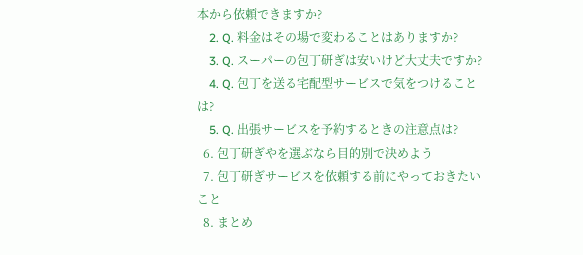本から依頼できますか?
    2. Q. 料金はその場で変わることはありますか?
    3. Q. スーパーの包丁研ぎは安いけど大丈夫ですか?
    4. Q. 包丁を送る宅配型サービスで気をつけることは?
    5. Q. 出張サービスを予約するときの注意点は?
  6. 包丁研ぎやを選ぶなら目的別で決めよう
  7. 包丁研ぎサービスを依頼する前にやっておきたいこと
  8. まとめ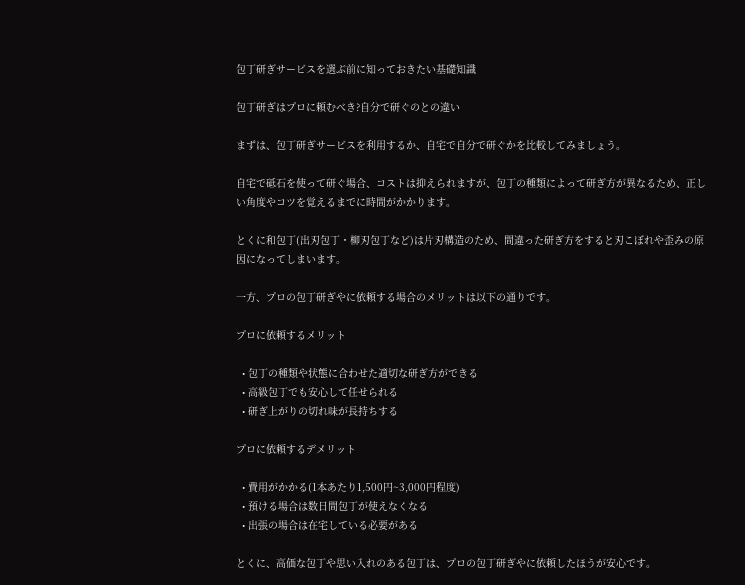包丁研ぎサービスを選ぶ前に知っておきたい基礎知識

包丁研ぎはプロに頼むべき?自分で研ぐのとの違い

まずは、包丁研ぎサービスを利用するか、自宅で自分で研ぐかを比較してみましょう。

自宅で砥石を使って研ぐ場合、コストは抑えられますが、包丁の種類によって研ぎ方が異なるため、正しい角度やコツを覚えるまでに時間がかかります。

とくに和包丁(出刃包丁・柳刃包丁など)は片刃構造のため、間違った研ぎ方をすると刃こぼれや歪みの原因になってしまいます。

一方、プロの包丁研ぎやに依頼する場合のメリットは以下の通りです。

プロに依頼するメリット

  • 包丁の種類や状態に合わせた適切な研ぎ方ができる
  • 高級包丁でも安心して任せられる
  • 研ぎ上がりの切れ味が長持ちする

プロに依頼するデメリット

  • 費用がかかる(1本あたり1,500円~3,000円程度)
  • 預ける場合は数日間包丁が使えなくなる
  • 出張の場合は在宅している必要がある

とくに、高価な包丁や思い入れのある包丁は、プロの包丁研ぎやに依頼したほうが安心です。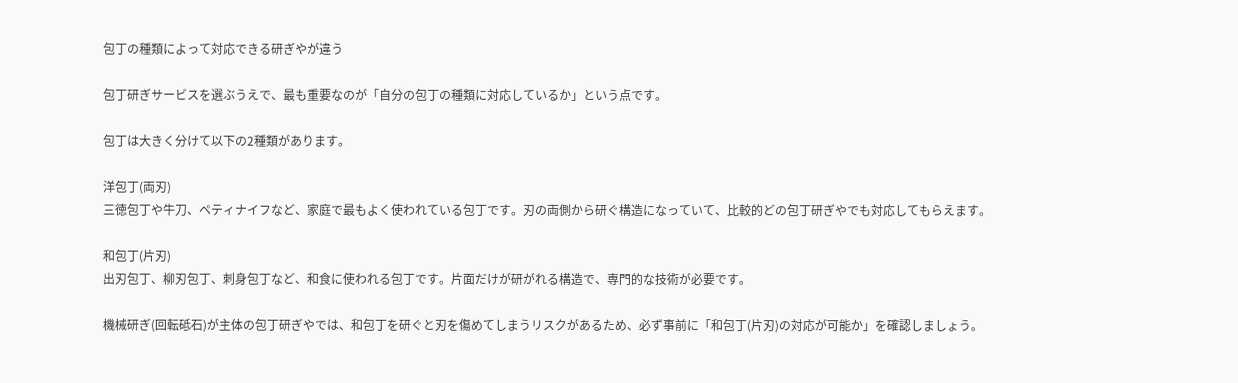包丁の種類によって対応できる研ぎやが違う

包丁研ぎサービスを選ぶうえで、最も重要なのが「自分の包丁の種類に対応しているか」という点です。

包丁は大きく分けて以下の2種類があります。

洋包丁(両刃)
三徳包丁や牛刀、ペティナイフなど、家庭で最もよく使われている包丁です。刃の両側から研ぐ構造になっていて、比較的どの包丁研ぎやでも対応してもらえます。

和包丁(片刃)
出刃包丁、柳刃包丁、刺身包丁など、和食に使われる包丁です。片面だけが研がれる構造で、専門的な技術が必要です。

機械研ぎ(回転砥石)が主体の包丁研ぎやでは、和包丁を研ぐと刃を傷めてしまうリスクがあるため、必ず事前に「和包丁(片刃)の対応が可能か」を確認しましょう。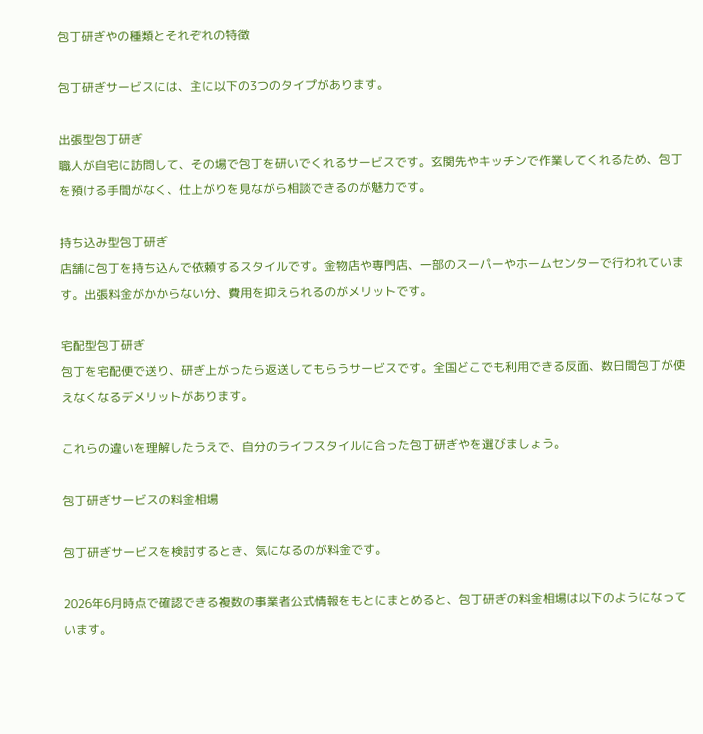包丁研ぎやの種類とそれぞれの特徴

包丁研ぎサービスには、主に以下の3つのタイプがあります。

出張型包丁研ぎ
職人が自宅に訪問して、その場で包丁を研いでくれるサービスです。玄関先やキッチンで作業してくれるため、包丁を預ける手間がなく、仕上がりを見ながら相談できるのが魅力です。

持ち込み型包丁研ぎ
店舗に包丁を持ち込んで依頼するスタイルです。金物店や専門店、一部のスーパーやホームセンターで行われています。出張料金がかからない分、費用を抑えられるのがメリットです。

宅配型包丁研ぎ
包丁を宅配便で送り、研ぎ上がったら返送してもらうサービスです。全国どこでも利用できる反面、数日間包丁が使えなくなるデメリットがあります。

これらの違いを理解したうえで、自分のライフスタイルに合った包丁研ぎやを選びましょう。

包丁研ぎサービスの料金相場

包丁研ぎサービスを検討するとき、気になるのが料金です。

2026年6月時点で確認できる複数の事業者公式情報をもとにまとめると、包丁研ぎの料金相場は以下のようになっています。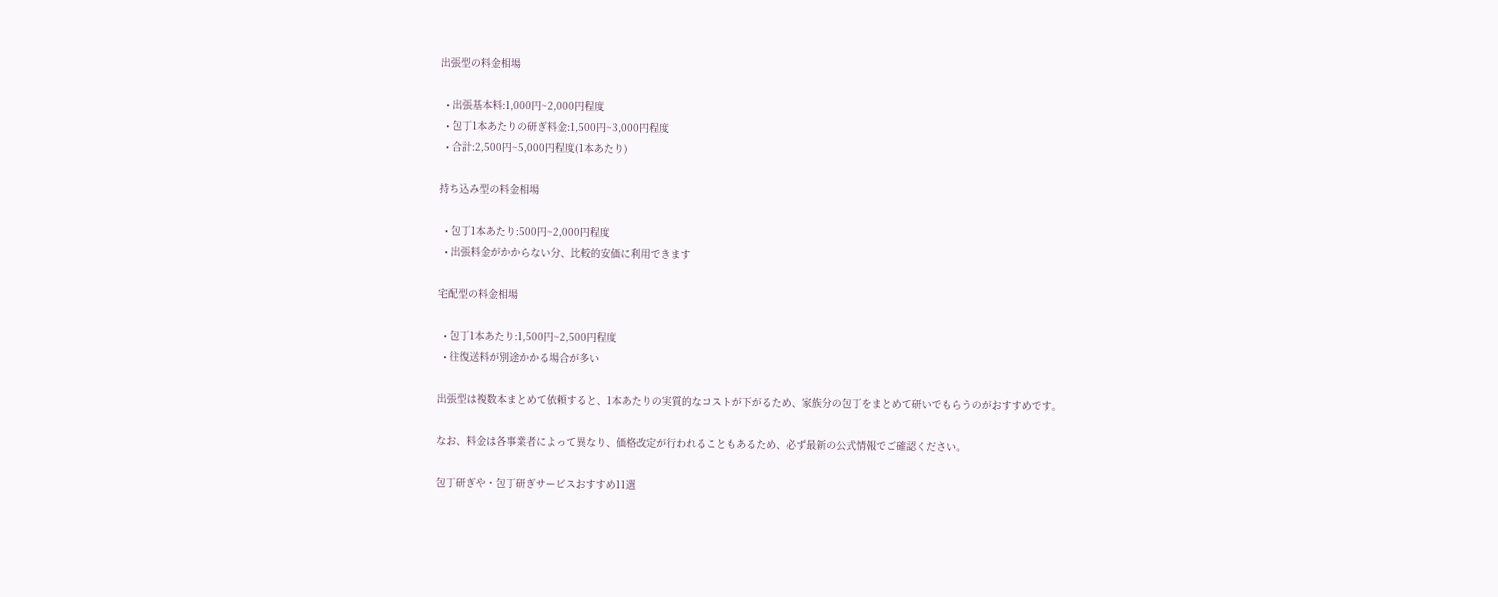出張型の料金相場

  • 出張基本料:1,000円~2,000円程度
  • 包丁1本あたりの研ぎ料金:1,500円~3,000円程度
  • 合計:2,500円~5,000円程度(1本あたり)

持ち込み型の料金相場

  • 包丁1本あたり:500円~2,000円程度
  • 出張料金がかからない分、比較的安価に利用できます

宅配型の料金相場

  • 包丁1本あたり:1,500円~2,500円程度
  • 往復送料が別途かかる場合が多い

出張型は複数本まとめて依頼すると、1本あたりの実質的なコストが下がるため、家族分の包丁をまとめて研いでもらうのがおすすめです。

なお、料金は各事業者によって異なり、価格改定が行われることもあるため、必ず最新の公式情報でご確認ください。

包丁研ぎや・包丁研ぎサービスおすすめ11選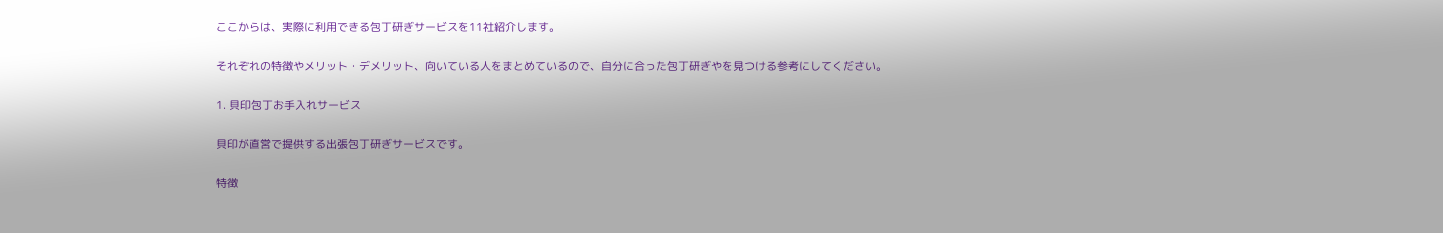ここからは、実際に利用できる包丁研ぎサービスを11社紹介します。

それぞれの特徴やメリット・デメリット、向いている人をまとめているので、自分に合った包丁研ぎやを見つける参考にしてください。

1. 貝印包丁お手入れサービス

貝印が直営で提供する出張包丁研ぎサービスです。

特徴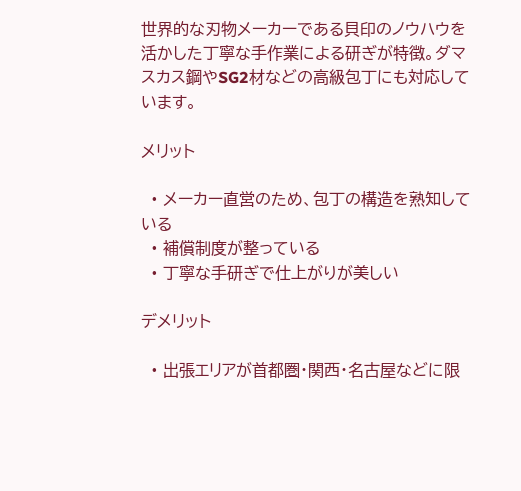世界的な刃物メーカーである貝印のノウハウを活かした丁寧な手作業による研ぎが特徴。ダマスカス鋼やSG2材などの高級包丁にも対応しています。

メリット

  • メーカー直営のため、包丁の構造を熟知している
  • 補償制度が整っている
  • 丁寧な手研ぎで仕上がりが美しい

デメリット

  • 出張エリアが首都圏・関西・名古屋などに限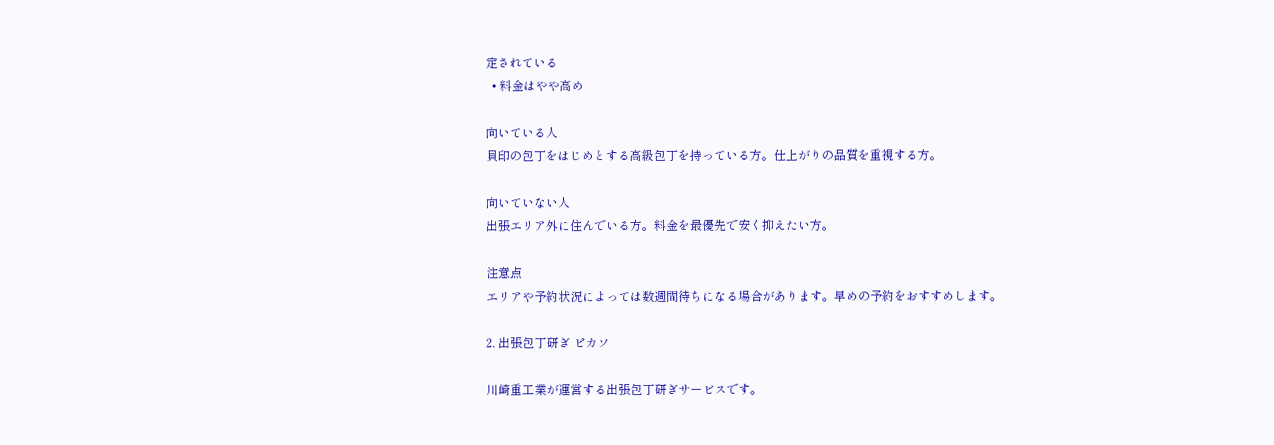定されている
  • 料金はやや高め

向いている人
貝印の包丁をはじめとする高級包丁を持っている方。仕上がりの品質を重視する方。

向いていない人
出張エリア外に住んでいる方。料金を最優先で安く抑えたい方。

注意点
エリアや予約状況によっては数週間待ちになる場合があります。早めの予約をおすすめします。

2. 出張包丁研ぎ ピカソ

川崎重工業が運営する出張包丁研ぎサービスです。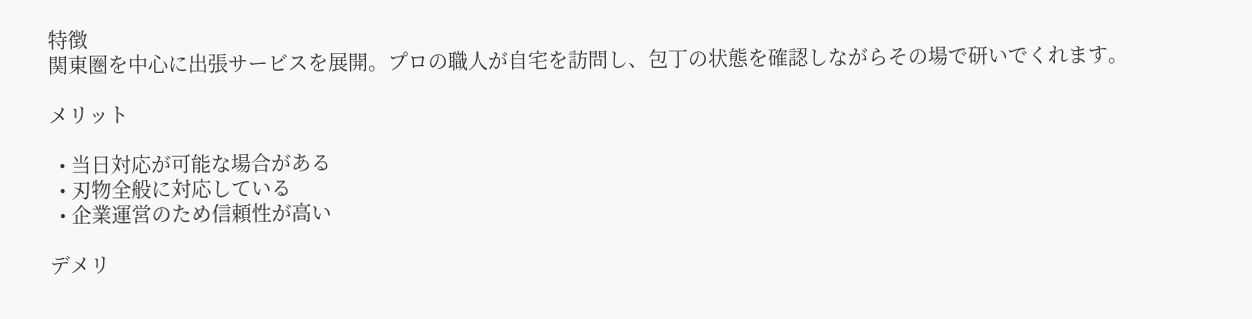特徴
関東圏を中心に出張サービスを展開。プロの職人が自宅を訪問し、包丁の状態を確認しながらその場で研いでくれます。

メリット

  • 当日対応が可能な場合がある
  • 刃物全般に対応している
  • 企業運営のため信頼性が高い

デメリ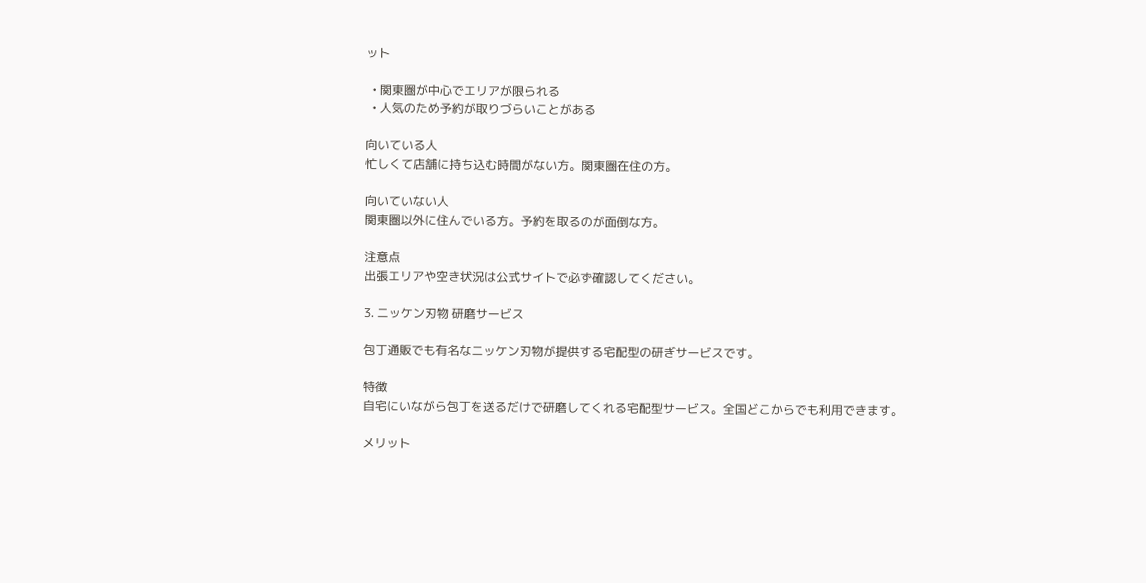ット

  • 関東圏が中心でエリアが限られる
  • 人気のため予約が取りづらいことがある

向いている人
忙しくて店舗に持ち込む時間がない方。関東圏在住の方。

向いていない人
関東圏以外に住んでいる方。予約を取るのが面倒な方。

注意点
出張エリアや空き状況は公式サイトで必ず確認してください。

3. ニッケン刃物 研磨サービス

包丁通販でも有名なニッケン刃物が提供する宅配型の研ぎサービスです。

特徴
自宅にいながら包丁を送るだけで研磨してくれる宅配型サービス。全国どこからでも利用できます。

メリット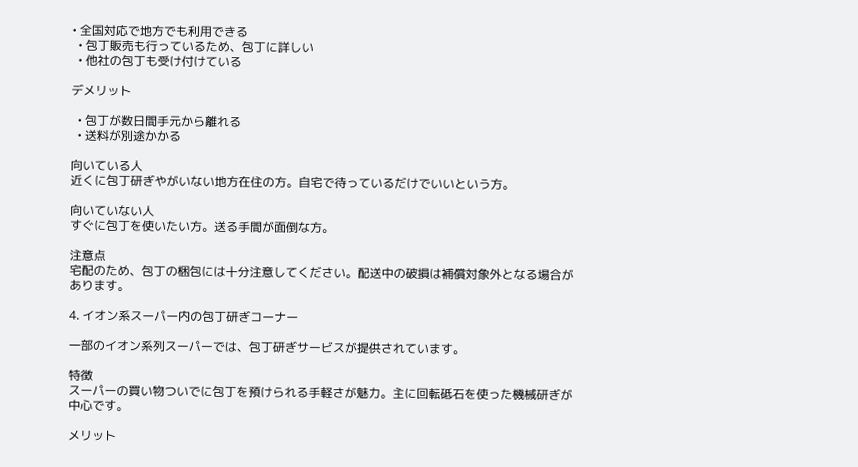• 全国対応で地方でも利用できる
  • 包丁販売も行っているため、包丁に詳しい
  • 他社の包丁も受け付けている

デメリット

  • 包丁が数日間手元から離れる
  • 送料が別途かかる

向いている人
近くに包丁研ぎやがいない地方在住の方。自宅で待っているだけでいいという方。

向いていない人
すぐに包丁を使いたい方。送る手間が面倒な方。

注意点
宅配のため、包丁の梱包には十分注意してください。配送中の破損は補償対象外となる場合があります。

4. イオン系スーパー内の包丁研ぎコーナー

一部のイオン系列スーパーでは、包丁研ぎサービスが提供されています。

特徴
スーパーの買い物ついでに包丁を預けられる手軽さが魅力。主に回転砥石を使った機械研ぎが中心です。

メリット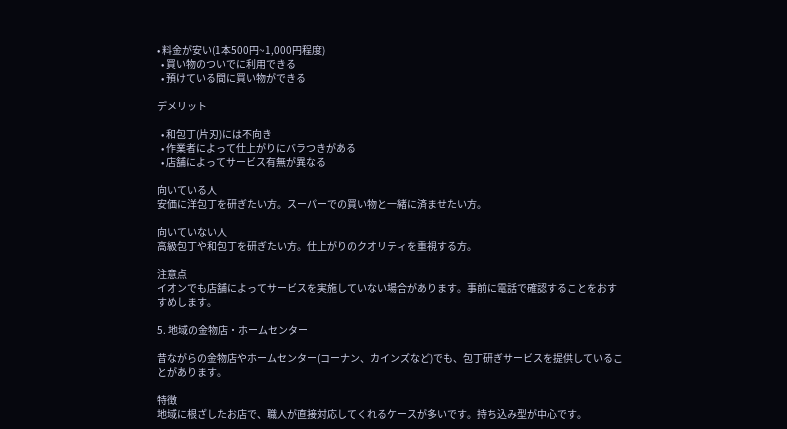• 料金が安い(1本500円~1,000円程度)
  • 買い物のついでに利用できる
  • 預けている間に買い物ができる

デメリット

  • 和包丁(片刃)には不向き
  • 作業者によって仕上がりにバラつきがある
  • 店舗によってサービス有無が異なる

向いている人
安価に洋包丁を研ぎたい方。スーパーでの買い物と一緒に済ませたい方。

向いていない人
高級包丁や和包丁を研ぎたい方。仕上がりのクオリティを重視する方。

注意点
イオンでも店舗によってサービスを実施していない場合があります。事前に電話で確認することをおすすめします。

5. 地域の金物店・ホームセンター

昔ながらの金物店やホームセンター(コーナン、カインズなど)でも、包丁研ぎサービスを提供していることがあります。

特徴
地域に根ざしたお店で、職人が直接対応してくれるケースが多いです。持ち込み型が中心です。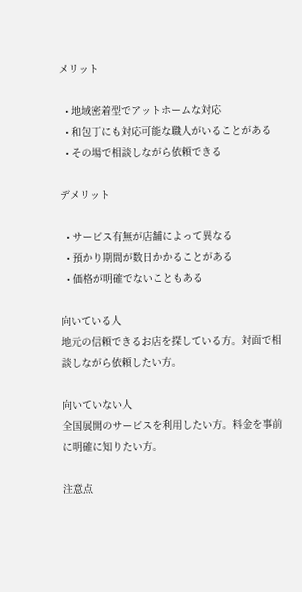メリット

  • 地域密着型でアットホームな対応
  • 和包丁にも対応可能な職人がいることがある
  • その場で相談しながら依頼できる

デメリット

  • サービス有無が店舗によって異なる
  • 預かり期間が数日かかることがある
  • 価格が明確でないこともある

向いている人
地元の信頼できるお店を探している方。対面で相談しながら依頼したい方。

向いていない人
全国展開のサービスを利用したい方。料金を事前に明確に知りたい方。

注意点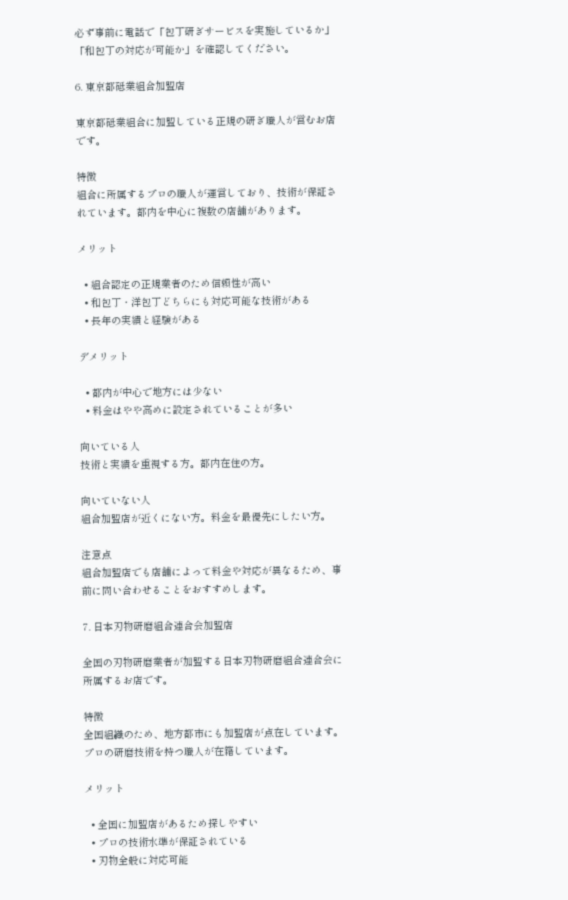必ず事前に電話で「包丁研ぎサービスを実施しているか」「和包丁の対応が可能か」を確認してください。

6. 東京都砥業組合加盟店

東京都砥業組合に加盟している正規の研ぎ職人が営むお店です。

特徴
組合に所属するプロの職人が運営しており、技術が保証されています。都内を中心に複数の店舗があります。

メリット

  • 組合認定の正規業者のため信頼性が高い
  • 和包丁・洋包丁どちらにも対応可能な技術がある
  • 長年の実績と経験がある

デメリット

  • 都内が中心で地方には少ない
  • 料金はやや高めに設定されていることが多い

向いている人
技術と実績を重視する方。都内在住の方。

向いていない人
組合加盟店が近くにない方。料金を最優先にしたい方。

注意点
組合加盟店でも店舗によって料金や対応が異なるため、事前に問い合わせることをおすすめします。

7. 日本刃物研磨組合連合会加盟店

全国の刃物研磨業者が加盟する日本刃物研磨組合連合会に所属するお店です。

特徴
全国組織のため、地方都市にも加盟店が点在しています。プロの研磨技術を持つ職人が在籍しています。

メリット

  • 全国に加盟店があるため探しやすい
  • プロの技術水準が保証されている
  • 刃物全般に対応可能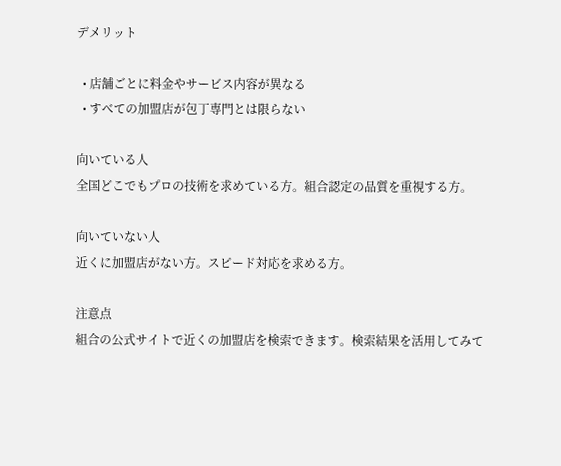デメリット

  • 店舗ごとに料金やサービス内容が異なる
  • すべての加盟店が包丁専門とは限らない

向いている人
全国どこでもプロの技術を求めている方。組合認定の品質を重視する方。

向いていない人
近くに加盟店がない方。スピード対応を求める方。

注意点
組合の公式サイトで近くの加盟店を検索できます。検索結果を活用してみて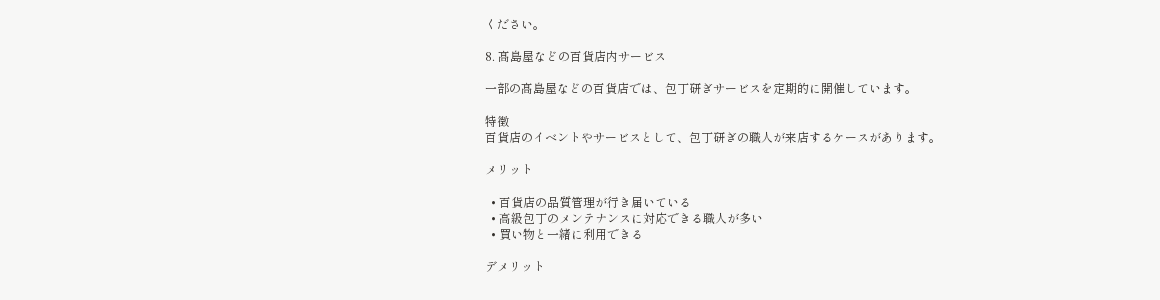ください。

8. 髙島屋などの百貨店内サービス

一部の髙島屋などの百貨店では、包丁研ぎサービスを定期的に開催しています。

特徴
百貨店のイベントやサービスとして、包丁研ぎの職人が来店するケースがあります。

メリット

  • 百貨店の品質管理が行き届いている
  • 高級包丁のメンテナンスに対応できる職人が多い
  • 買い物と一緒に利用できる

デメリット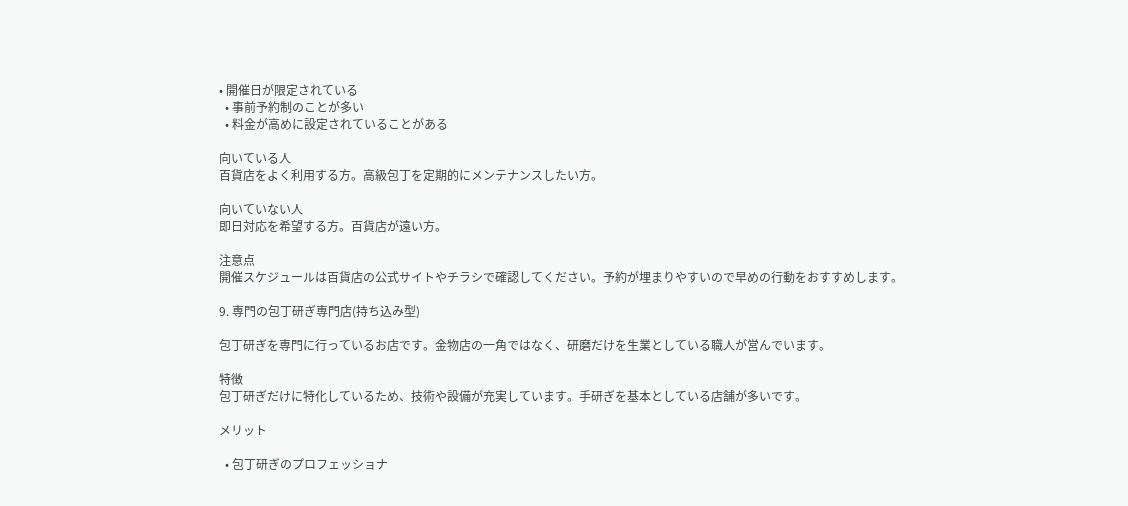• 開催日が限定されている
  • 事前予約制のことが多い
  • 料金が高めに設定されていることがある

向いている人
百貨店をよく利用する方。高級包丁を定期的にメンテナンスしたい方。

向いていない人
即日対応を希望する方。百貨店が遠い方。

注意点
開催スケジュールは百貨店の公式サイトやチラシで確認してください。予約が埋まりやすいので早めの行動をおすすめします。

9. 専門の包丁研ぎ専門店(持ち込み型)

包丁研ぎを専門に行っているお店です。金物店の一角ではなく、研磨だけを生業としている職人が営んでいます。

特徴
包丁研ぎだけに特化しているため、技術や設備が充実しています。手研ぎを基本としている店舗が多いです。

メリット

  • 包丁研ぎのプロフェッショナ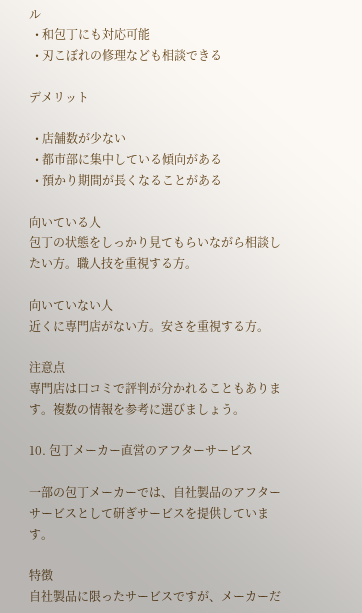ル
  • 和包丁にも対応可能
  • 刃こぼれの修理なども相談できる

デメリット

  • 店舗数が少ない
  • 都市部に集中している傾向がある
  • 預かり期間が長くなることがある

向いている人
包丁の状態をしっかり見てもらいながら相談したい方。職人技を重視する方。

向いていない人
近くに専門店がない方。安さを重視する方。

注意点
専門店は口コミで評判が分かれることもあります。複数の情報を参考に選びましょう。

10. 包丁メーカー直営のアフターサービス

一部の包丁メーカーでは、自社製品のアフターサービスとして研ぎサービスを提供しています。

特徴
自社製品に限ったサービスですが、メーカーだ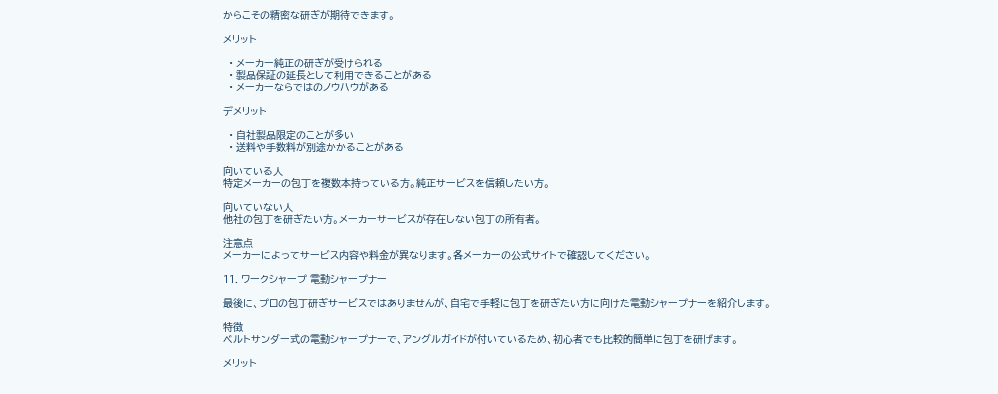からこその精密な研ぎが期待できます。

メリット

  • メーカー純正の研ぎが受けられる
  • 製品保証の延長として利用できることがある
  • メーカーならではのノウハウがある

デメリット

  • 自社製品限定のことが多い
  • 送料や手数料が別途かかることがある

向いている人
特定メーカーの包丁を複数本持っている方。純正サービスを信頼したい方。

向いていない人
他社の包丁を研ぎたい方。メーカーサービスが存在しない包丁の所有者。

注意点
メーカーによってサービス内容や料金が異なります。各メーカーの公式サイトで確認してください。

11. ワークシャープ 電動シャープナー

最後に、プロの包丁研ぎサービスではありませんが、自宅で手軽に包丁を研ぎたい方に向けた電動シャープナーを紹介します。

特徴
ベルトサンダー式の電動シャープナーで、アングルガイドが付いているため、初心者でも比較的簡単に包丁を研げます。

メリット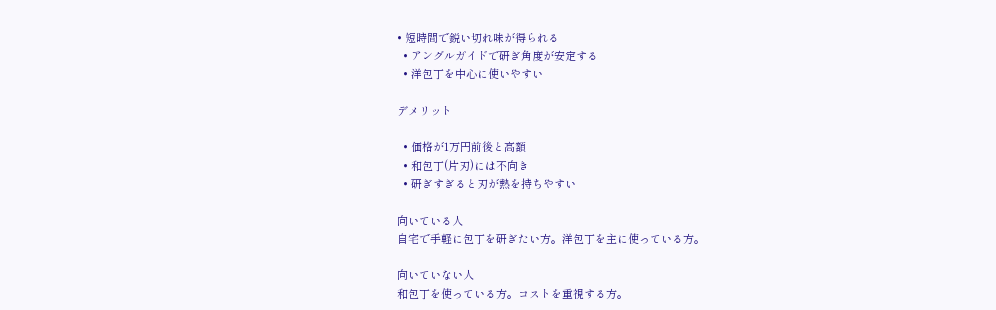• 短時間で鋭い切れ味が得られる
  • アングルガイドで研ぎ角度が安定する
  • 洋包丁を中心に使いやすい

デメリット

  • 価格が1万円前後と高額
  • 和包丁(片刃)には不向き
  • 研ぎすぎると刃が熱を持ちやすい

向いている人
自宅で手軽に包丁を研ぎたい方。洋包丁を主に使っている方。

向いていない人
和包丁を使っている方。コストを重視する方。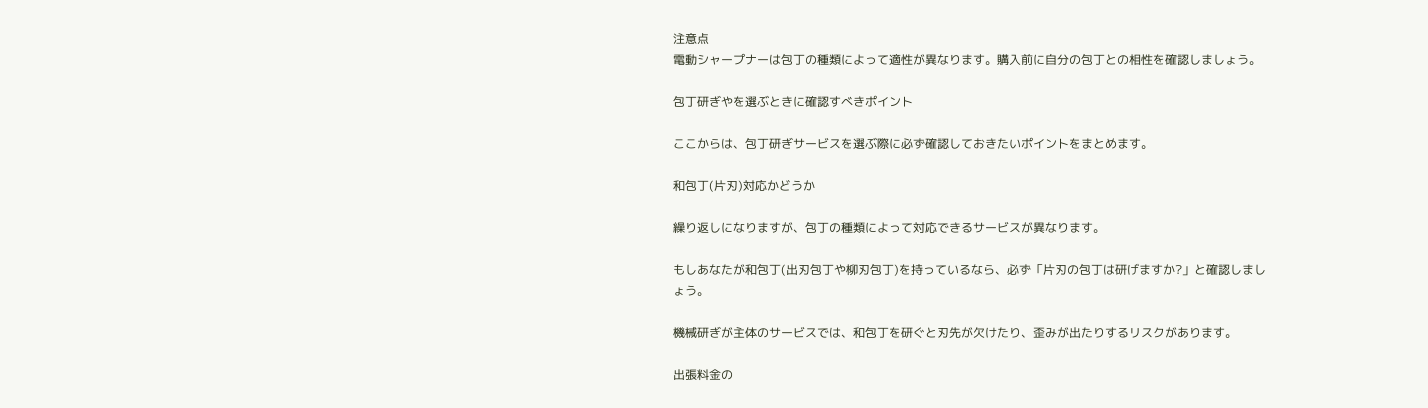注意点
電動シャープナーは包丁の種類によって適性が異なります。購入前に自分の包丁との相性を確認しましょう。

包丁研ぎやを選ぶときに確認すべきポイント

ここからは、包丁研ぎサービスを選ぶ際に必ず確認しておきたいポイントをまとめます。

和包丁(片刃)対応かどうか

繰り返しになりますが、包丁の種類によって対応できるサービスが異なります。

もしあなたが和包丁(出刃包丁や柳刃包丁)を持っているなら、必ず「片刃の包丁は研げますか?」と確認しましょう。

機械研ぎが主体のサービスでは、和包丁を研ぐと刃先が欠けたり、歪みが出たりするリスクがあります。

出張料金の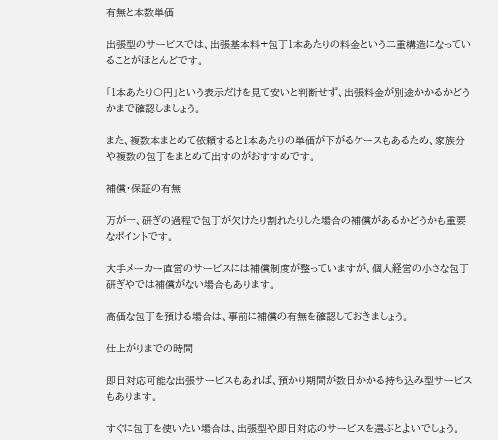有無と本数単価

出張型のサービスでは、出張基本料+包丁1本あたりの料金という二重構造になっていることがほとんどです。

「1本あたり〇円」という表示だけを見て安いと判断せず、出張料金が別途かかるかどうかまで確認しましょう。

また、複数本まとめて依頼すると1本あたりの単価が下がるケースもあるため、家族分や複数の包丁をまとめて出すのがおすすめです。

補償・保証の有無

万が一、研ぎの過程で包丁が欠けたり割れたりした場合の補償があるかどうかも重要なポイントです。

大手メーカー直営のサービスには補償制度が整っていますが、個人経営の小さな包丁研ぎやでは補償がない場合もあります。

高価な包丁を預ける場合は、事前に補償の有無を確認しておきましょう。

仕上がりまでの時間

即日対応可能な出張サービスもあれば、預かり期間が数日かかる持ち込み型サービスもあります。

すぐに包丁を使いたい場合は、出張型や即日対応のサービスを選ぶとよいでしょう。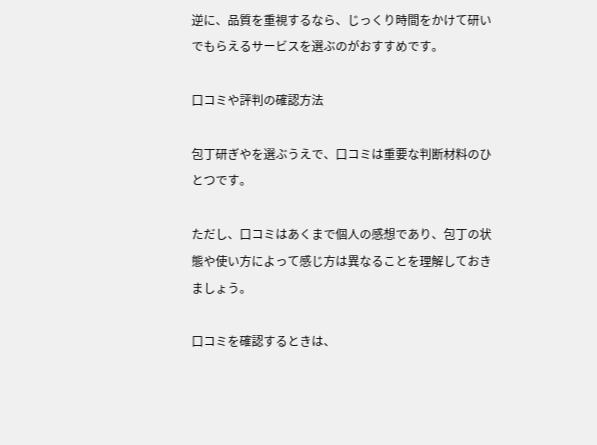逆に、品質を重視するなら、じっくり時間をかけて研いでもらえるサービスを選ぶのがおすすめです。

口コミや評判の確認方法

包丁研ぎやを選ぶうえで、口コミは重要な判断材料のひとつです。

ただし、口コミはあくまで個人の感想であり、包丁の状態や使い方によって感じ方は異なることを理解しておきましょう。

口コミを確認するときは、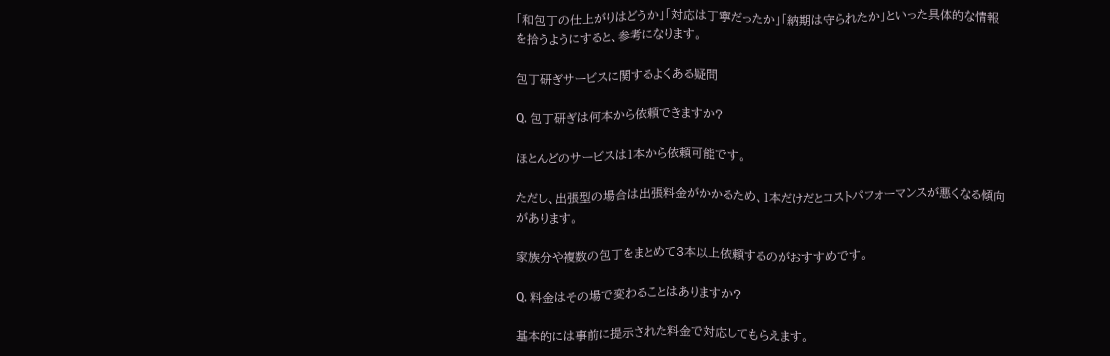「和包丁の仕上がりはどうか」「対応は丁寧だったか」「納期は守られたか」といった具体的な情報を拾うようにすると、参考になります。

包丁研ぎサービスに関するよくある疑問

Q. 包丁研ぎは何本から依頼できますか?

ほとんどのサービスは1本から依頼可能です。

ただし、出張型の場合は出張料金がかかるため、1本だけだとコストパフォーマンスが悪くなる傾向があります。

家族分や複数の包丁をまとめて3本以上依頼するのがおすすめです。

Q. 料金はその場で変わることはありますか?

基本的には事前に提示された料金で対応してもらえます。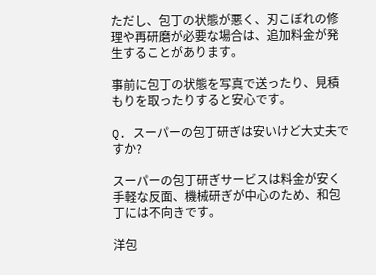ただし、包丁の状態が悪く、刃こぼれの修理や再研磨が必要な場合は、追加料金が発生することがあります。

事前に包丁の状態を写真で送ったり、見積もりを取ったりすると安心です。

Q. スーパーの包丁研ぎは安いけど大丈夫ですか?

スーパーの包丁研ぎサービスは料金が安く手軽な反面、機械研ぎが中心のため、和包丁には不向きです。

洋包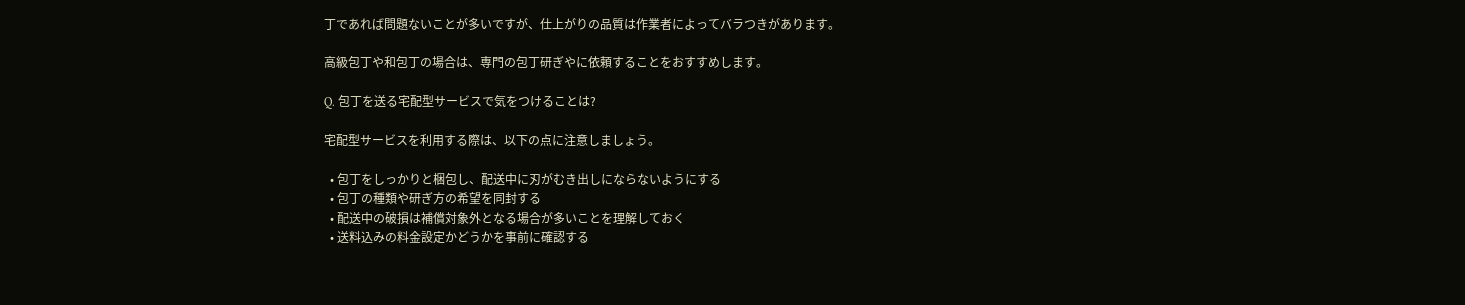丁であれば問題ないことが多いですが、仕上がりの品質は作業者によってバラつきがあります。

高級包丁や和包丁の場合は、専門の包丁研ぎやに依頼することをおすすめします。

Q. 包丁を送る宅配型サービスで気をつけることは?

宅配型サービスを利用する際は、以下の点に注意しましょう。

  • 包丁をしっかりと梱包し、配送中に刃がむき出しにならないようにする
  • 包丁の種類や研ぎ方の希望を同封する
  • 配送中の破損は補償対象外となる場合が多いことを理解しておく
  • 送料込みの料金設定かどうかを事前に確認する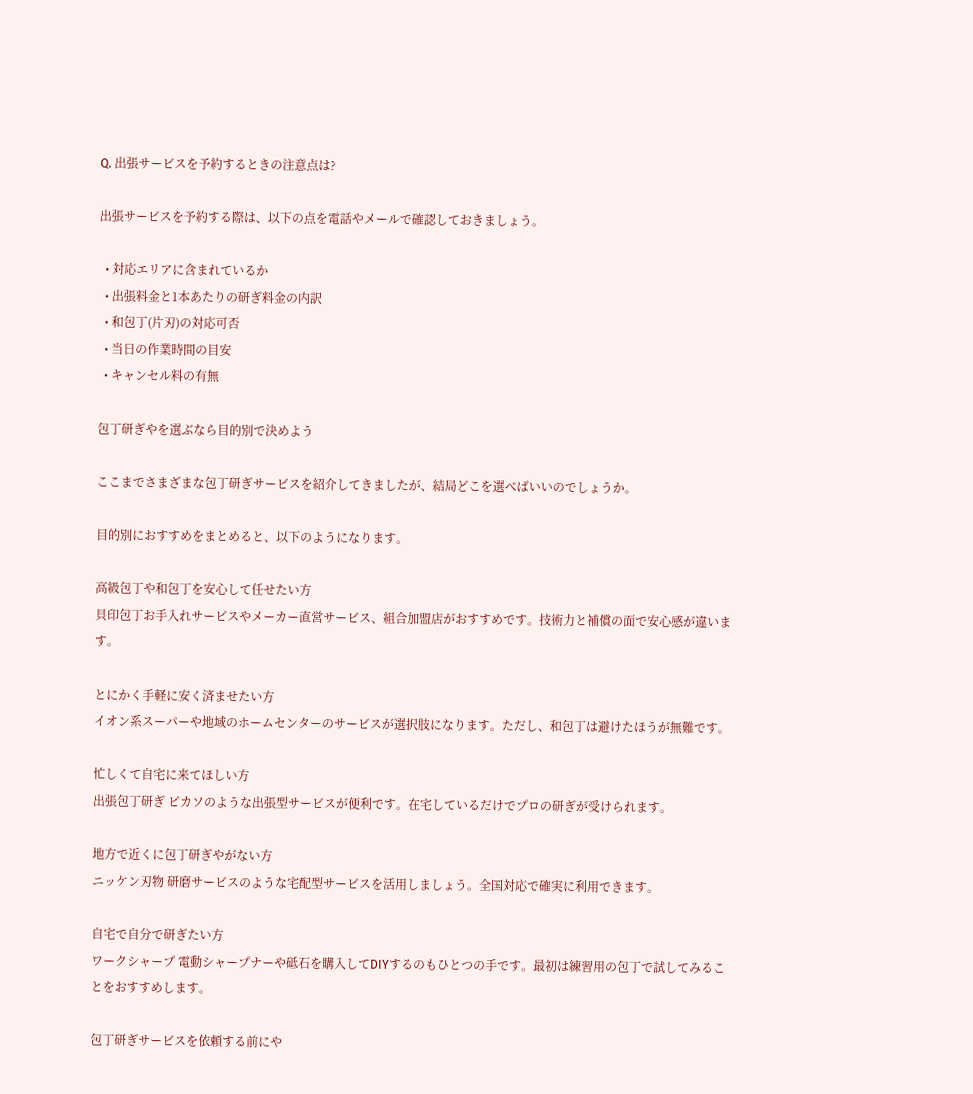Q. 出張サービスを予約するときの注意点は?

出張サービスを予約する際は、以下の点を電話やメールで確認しておきましょう。

  • 対応エリアに含まれているか
  • 出張料金と1本あたりの研ぎ料金の内訳
  • 和包丁(片刃)の対応可否
  • 当日の作業時間の目安
  • キャンセル料の有無

包丁研ぎやを選ぶなら目的別で決めよう

ここまでさまざまな包丁研ぎサービスを紹介してきましたが、結局どこを選べばいいのでしょうか。

目的別におすすめをまとめると、以下のようになります。

高級包丁や和包丁を安心して任せたい方
貝印包丁お手入れサービスやメーカー直営サービス、組合加盟店がおすすめです。技術力と補償の面で安心感が違います。

とにかく手軽に安く済ませたい方
イオン系スーパーや地域のホームセンターのサービスが選択肢になります。ただし、和包丁は避けたほうが無難です。

忙しくて自宅に来てほしい方
出張包丁研ぎ ピカソのような出張型サービスが便利です。在宅しているだけでプロの研ぎが受けられます。

地方で近くに包丁研ぎやがない方
ニッケン刃物 研磨サービスのような宅配型サービスを活用しましょう。全国対応で確実に利用できます。

自宅で自分で研ぎたい方
ワークシャープ 電動シャープナーや砥石を購入してDIYするのもひとつの手です。最初は練習用の包丁で試してみることをおすすめします。

包丁研ぎサービスを依頼する前にや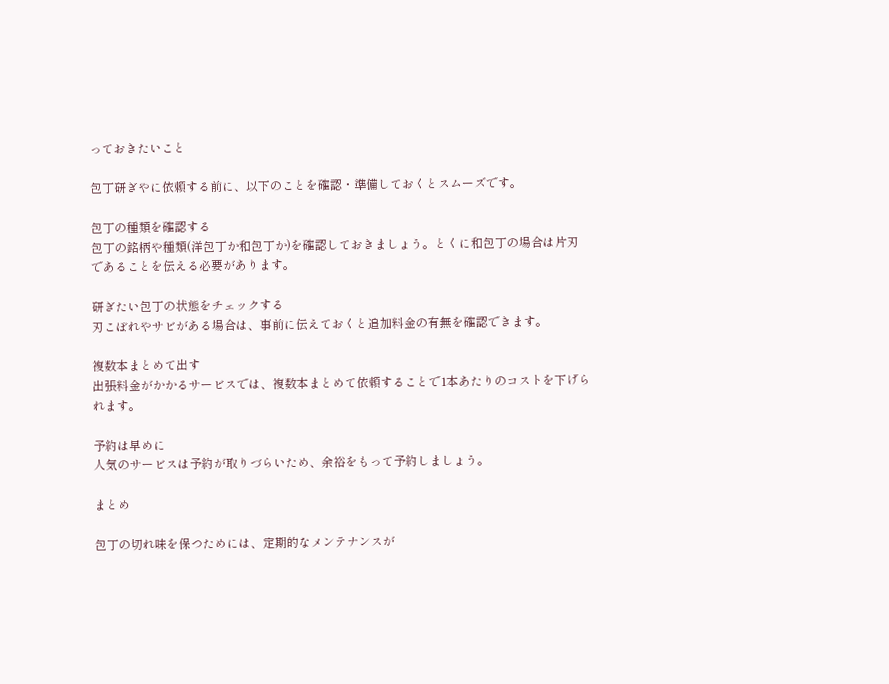っておきたいこと

包丁研ぎやに依頼する前に、以下のことを確認・準備しておくとスムーズです。

包丁の種類を確認する
包丁の銘柄や種類(洋包丁か和包丁か)を確認しておきましょう。とくに和包丁の場合は片刃であることを伝える必要があります。

研ぎたい包丁の状態をチェックする
刃こぼれやサビがある場合は、事前に伝えておくと追加料金の有無を確認できます。

複数本まとめて出す
出張料金がかかるサービスでは、複数本まとめて依頼することで1本あたりのコストを下げられます。

予約は早めに
人気のサービスは予約が取りづらいため、余裕をもって予約しましょう。

まとめ

包丁の切れ味を保つためには、定期的なメンテナンスが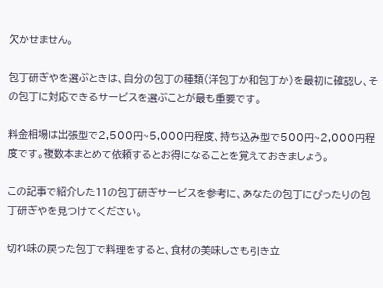欠かせません。

包丁研ぎやを選ぶときは、自分の包丁の種類(洋包丁か和包丁か)を最初に確認し、その包丁に対応できるサービスを選ぶことが最も重要です。

料金相場は出張型で2,500円~5,000円程度、持ち込み型で500円~2,000円程度です。複数本まとめて依頼するとお得になることを覚えておきましょう。

この記事で紹介した11の包丁研ぎサービスを参考に、あなたの包丁にぴったりの包丁研ぎやを見つけてください。

切れ味の戻った包丁で料理をすると、食材の美味しさも引き立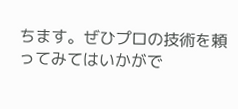ちます。ぜひプロの技術を頼ってみてはいかがで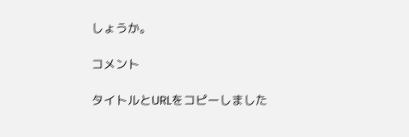しょうか。

コメント

タイトルとURLをコピーしました